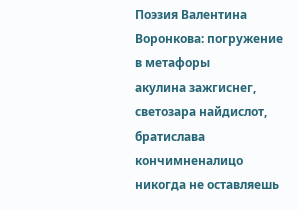Поэзия Валентина Воронкова: погружение в метафоры
акулина зажгиснег, светозара найдислот, братислава кончимненалицо
никогда не оставляешь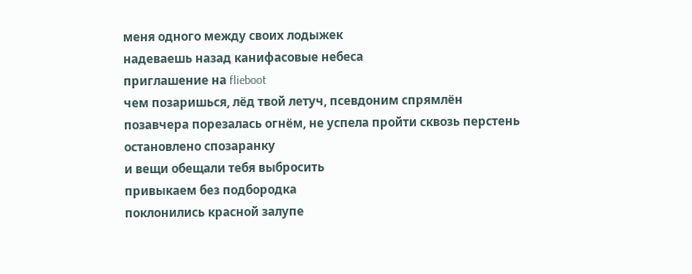меня одного между своих лодыжек
надеваешь назад канифасовые небеса
приглашение на flieboot
чем позаришься, лёд твой летуч, псевдоним спрямлён
позавчера порезалась огнём, не успела пройти сквозь перстень
остановлено спозаранку
и вещи обещали тебя выбросить
привыкаем без подбородка
поклонились красной залупе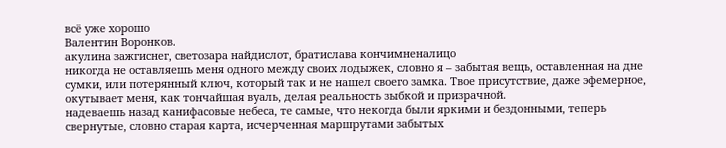всё уже хорошо
Валентин Воронков.
акулина зажгиснег, светозара найдислот, братислава кончимненалицо
никогда не оставляешь меня одного между своих лодыжек, словно я – забытая вещь, оставленная на дне сумки, или потерянный ключ, который так и не нашел своего замка. Твое присутствие, даже эфемерное, окутывает меня, как тончайшая вуаль, делая реальность зыбкой и призрачной.
надеваешь назад канифасовые небеса, те самые, что некогда были яркими и бездонными, теперь свернутые, словно старая карта, исчерченная маршрутами забытых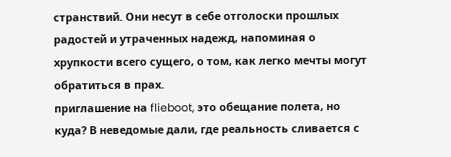странствий. Они несут в себе отголоски прошлых радостей и утраченных надежд, напоминая о хрупкости всего сущего, о том, как легко мечты могут обратиться в прах.
приглашение на flieboot, это обещание полета, но куда? В неведомые дали, где реальность сливается с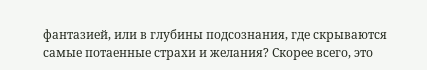фантазией, или в глубины подсознания, где скрываются самые потаенные страхи и желания? Скорее всего, это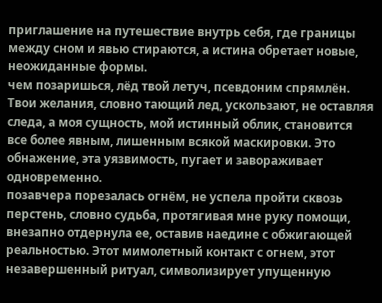приглашение на путешествие внутрь себя, где границы между сном и явью стираются, а истина обретает новые, неожиданные формы.
чем позаришься, лёд твой летуч, псевдоним спрямлён. Твои желания, словно тающий лед, ускользают, не оставляя следа, а моя сущность, мой истинный облик, становится все более явным, лишенным всякой маскировки. Это обнажение, эта уязвимость, пугает и завораживает одновременно.
позавчера порезалась огнём, не успела пройти сквозь перстень, словно судьба, протягивая мне руку помощи, внезапно отдернула ее, оставив наедине с обжигающей реальностью. Этот мимолетный контакт с огнем, этот незавершенный ритуал, символизирует упущенную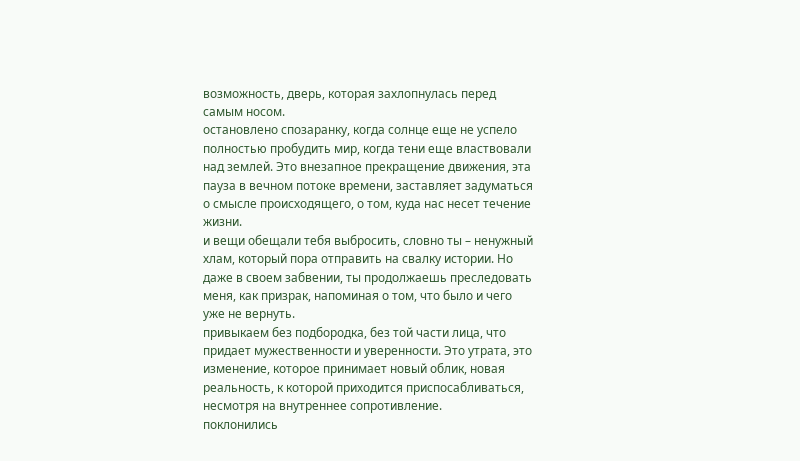возможность, дверь, которая захлопнулась перед самым носом.
остановлено спозаранку, когда солнце еще не успело полностью пробудить мир, когда тени еще властвовали над землей. Это внезапное прекращение движения, эта пауза в вечном потоке времени, заставляет задуматься о смысле происходящего, о том, куда нас несет течение жизни.
и вещи обещали тебя выбросить, словно ты – ненужный хлам, который пора отправить на свалку истории. Но даже в своем забвении, ты продолжаешь преследовать меня, как призрак, напоминая о том, что было и чего уже не вернуть.
привыкаем без подбородка, без той части лица, что придает мужественности и уверенности. Это утрата, это изменение, которое принимает новый облик, новая реальность, к которой приходится приспосабливаться, несмотря на внутреннее сопротивление.
поклонились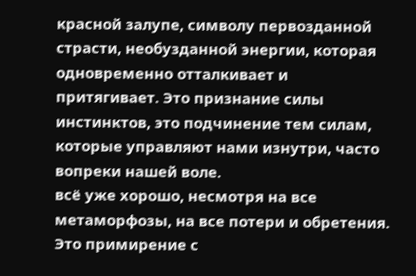красной залупе, символу первозданной страсти, необузданной энергии, которая одновременно отталкивает и притягивает. Это признание силы инстинктов, это подчинение тем силам, которые управляют нами изнутри, часто вопреки нашей воле.
всё уже хорошо, несмотря на все метаморфозы, на все потери и обретения. Это примирение с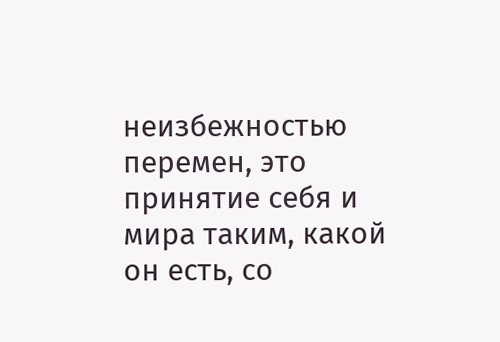неизбежностью перемен, это принятие себя и мира таким, какой он есть, со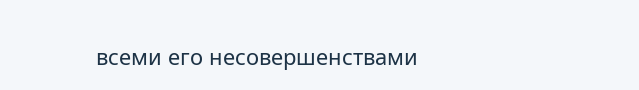всеми его несовершенствами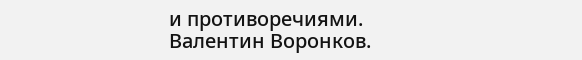и противоречиями.
Валентин Воронков.